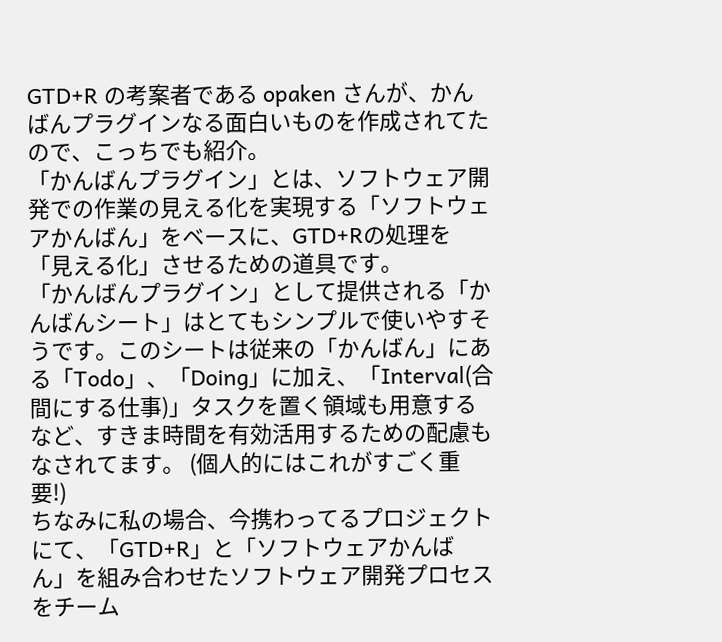GTD+R の考案者である opaken さんが、かんばんプラグインなる面白いものを作成されてたので、こっちでも紹介。
「かんばんプラグイン」とは、ソフトウェア開発での作業の見える化を実現する「ソフトウェアかんばん」をベースに、GTD+Rの処理を「見える化」させるための道具です。
「かんばんプラグイン」として提供される「かんばんシート」はとてもシンプルで使いやすそうです。このシートは従来の「かんばん」にある「Todo」、「Doing」に加え、「Interval(合間にする仕事)」タスクを置く領域も用意するなど、すきま時間を有効活用するための配慮もなされてます。 (個人的にはこれがすごく重要!)
ちなみに私の場合、今携わってるプロジェクトにて、「GTD+R」と「ソフトウェアかんばん」を組み合わせたソフトウェア開発プロセスをチーム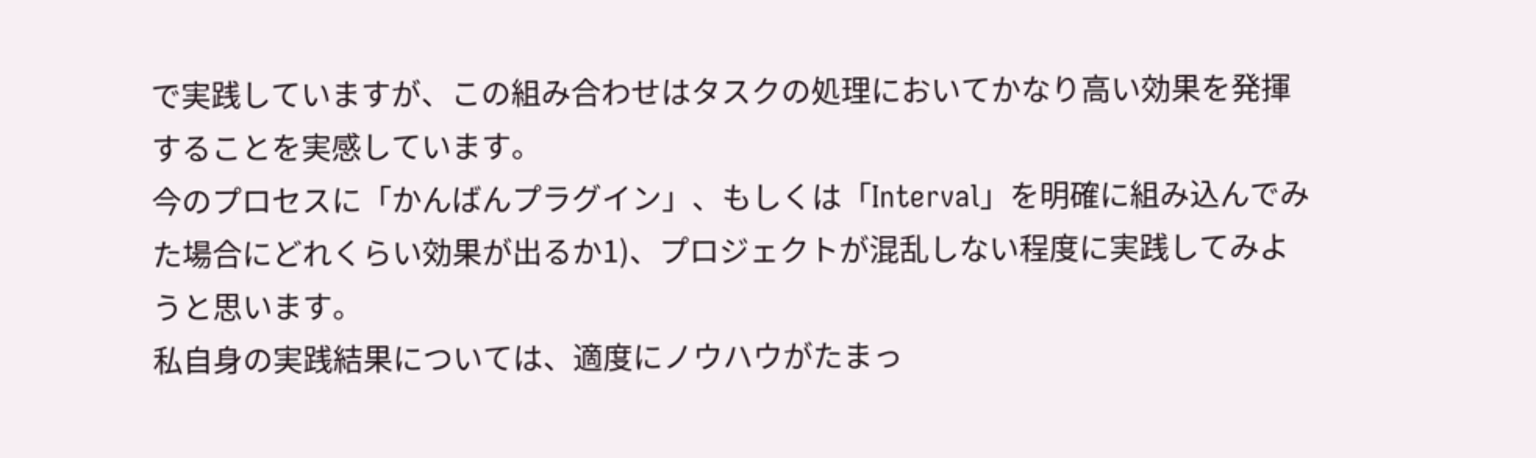で実践していますが、この組み合わせはタスクの処理においてかなり高い効果を発揮することを実感しています。
今のプロセスに「かんばんプラグイン」、もしくは「Interval」を明確に組み込んでみた場合にどれくらい効果が出るか1)、プロジェクトが混乱しない程度に実践してみようと思います。
私自身の実践結果については、適度にノウハウがたまっ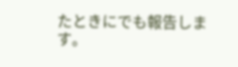たときにでも報告します。